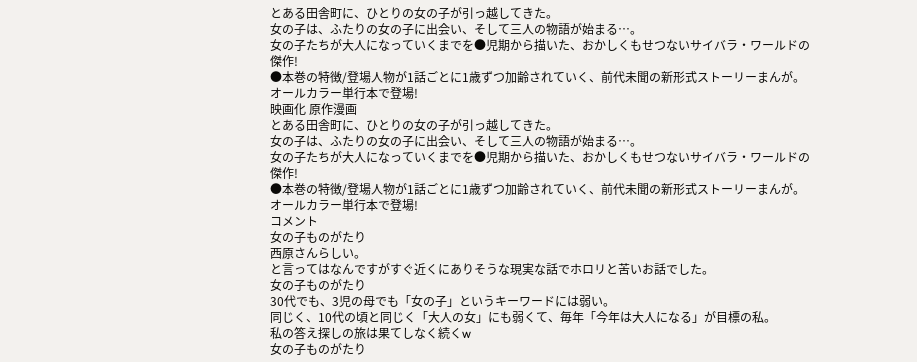とある田舎町に、ひとりの女の子が引っ越してきた。
女の子は、ふたりの女の子に出会い、そして三人の物語が始まる…。
女の子たちが大人になっていくまでを●児期から描いた、おかしくもせつないサイバラ・ワールドの傑作!
●本巻の特徴/登場人物が1話ごとに1歳ずつ加齢されていく、前代未聞の新形式ストーリーまんが。
オールカラー単行本で登場!
映画化 原作漫画
とある田舎町に、ひとりの女の子が引っ越してきた。
女の子は、ふたりの女の子に出会い、そして三人の物語が始まる…。
女の子たちが大人になっていくまでを●児期から描いた、おかしくもせつないサイバラ・ワールドの傑作!
●本巻の特徴/登場人物が1話ごとに1歳ずつ加齢されていく、前代未聞の新形式ストーリーまんが。
オールカラー単行本で登場!
コメント
女の子ものがたり
西原さんらしい。
と言ってはなんですがすぐ近くにありそうな現実な話でホロリと苦いお話でした。
女の子ものがたり
30代でも、3児の母でも「女の子」というキーワードには弱い。
同じく、10代の頃と同じく「大人の女」にも弱くて、毎年「今年は大人になる」が目標の私。
私の答え探しの旅は果てしなく続くw
女の子ものがたり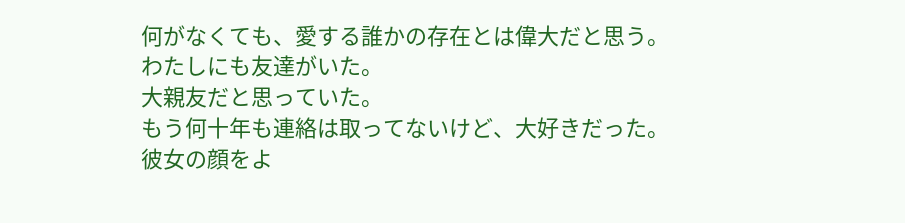何がなくても、愛する誰かの存在とは偉大だと思う。
わたしにも友達がいた。
大親友だと思っていた。
もう何十年も連絡は取ってないけど、大好きだった。
彼女の顔をよ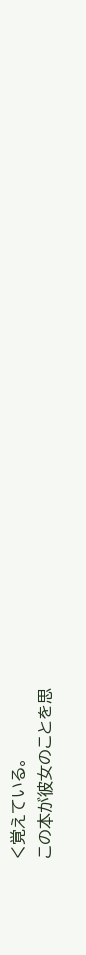く覚えている。
この本が彼女のことを思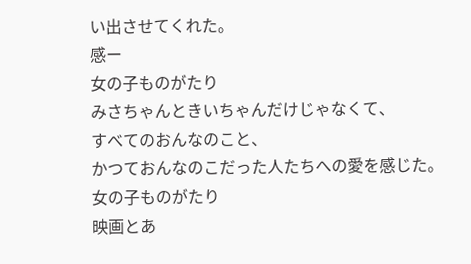い出させてくれた。
感ー
女の子ものがたり
みさちゃんときいちゃんだけじゃなくて、
すべてのおんなのこと、
かつておんなのこだった人たちへの愛を感じた。
女の子ものがたり
映画とあ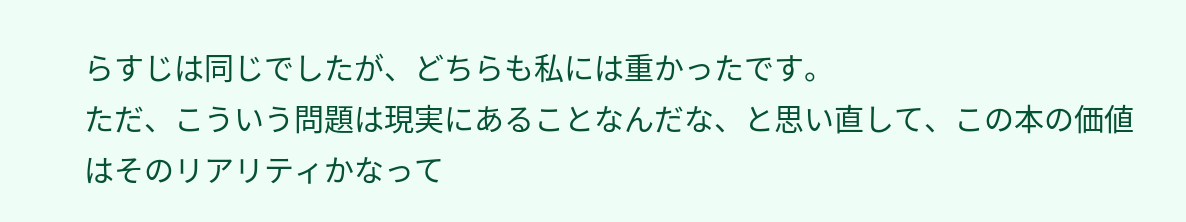らすじは同じでしたが、どちらも私には重かったです。
ただ、こういう問題は現実にあることなんだな、と思い直して、この本の価値はそのリアリティかなって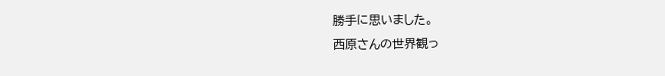勝手に思いました。
西原さんの世界観っ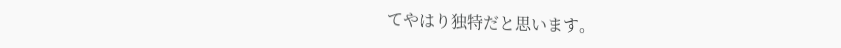てやはり独特だと思います。